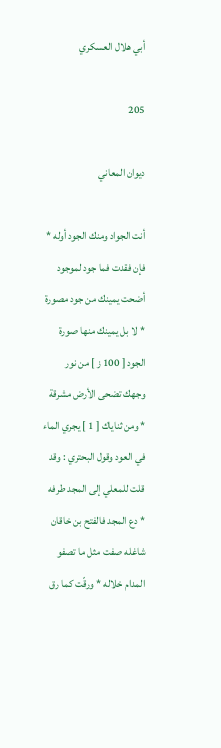أبي هلال العسكري

205

ديوان المعاني

أنت الجواد ومنك الجود أوله * فإن فقدت فما جود لموجود أضحت يمينك من جود مصورة * لا بل يمينك منها صورة الجود [ 100 ز ] من نور وجهك تضحى الأرض مشرقة * ومن ثناياك [ 1 ] يجري الماء في العود وقول البحتري : وقد قلت للمعلي إلى المجد طرفه * دع المجد فالفتح بن خاقان شاغله صفت مثل ما تصفو المدام خلاله * ورقّت كما رق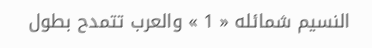النسيم شمائله « 1 » والعرب تتمدح بطول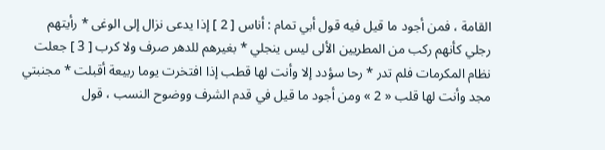القامة ، فمن أجود ما قيل فيه قول أبي تمام : أناس [ 2 ] إذا يدعى نزال إلى الوغى * رأيتهم رجلي كأنهم ركب من المطريين الألى ليس ينجلي * بغيرهم للدهر صرف ولا كرب [ 3 ] جعلت نظام المكرمات فلم تدر * رحا سؤدد إلا وأنت لها قطب إذا افتخرت يوما ربيعة أقبلت * مجنبتي مجد وأنت لها قلب « 2 » ومن أجود ما قيل في قدم الشرف ووضوح النسب ، قول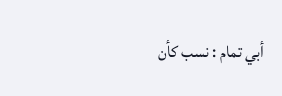أبي تمام : نسب كأن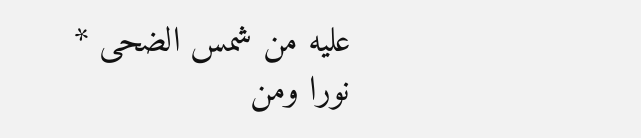عليه من شمس الضحى * نورا ومن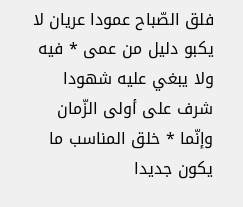فلق الصّباح عمودا عريان لا يكبو دليل من عمى * فيه ولا يبغي عليه شهودا شرف على أولى الزّمان وإنّما * خلق المناسب ما يكون جديدا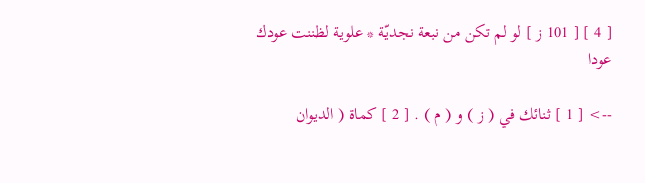[ 4 ] [ 101 ز ] لو لم تكن من نبعة نجديّة * علوية لظننت عودك عودا

--> [ 1 ] ثنائك في ( ز ) و ( م ) . [ 2 ] كماة ( الديوان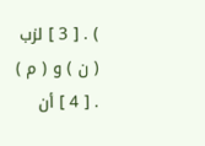) . [ 3 ] لزب ( ن ) و ( م ) . [ 4 ] أن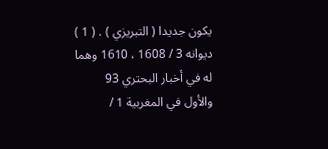يكون جديدا ( التبريزي ) . ( 1 ) ديوانه 3 / 1608 ، 1610 وهما له في أخبار البحتري 93 والأول في المغربية 1 /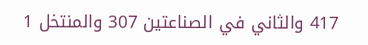417 والثاني في الصناعتين 307 والمنتخل 1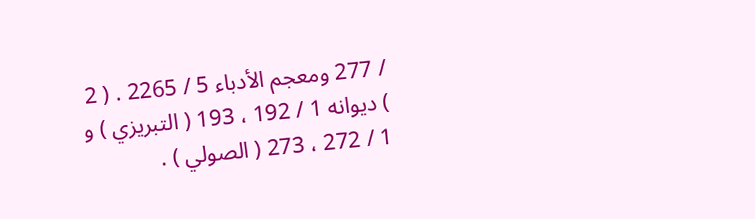/ 277 ومعجم الأدباء 5 / 2265 . ( 2 ) ديوانه 1 / 192 ، 193 ( التبريزي ) و 1 / 272 ، 273 ( الصولي ) .